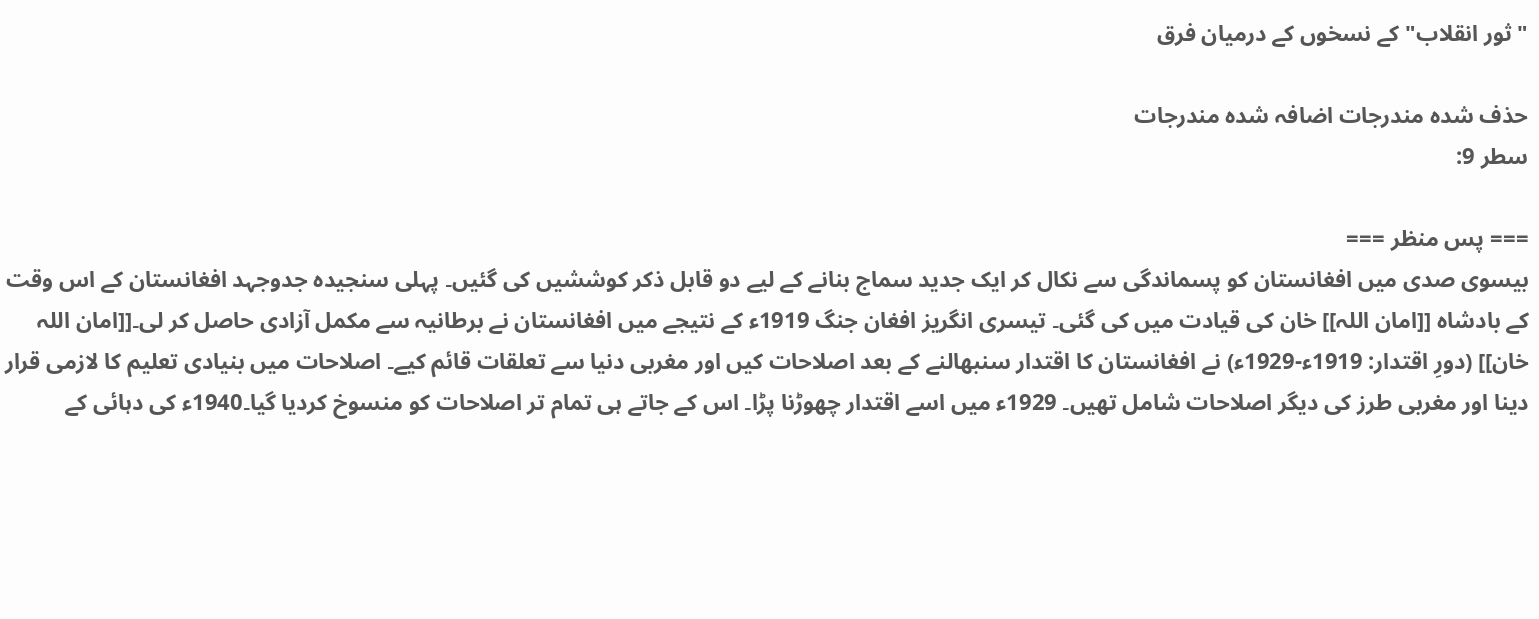"ثور انقلاب" کے نسخوں کے درمیان فرق

حذف شدہ مندرجات اضافہ شدہ مندرجات
سطر 9:

=== پس منظر ===
بیسوی صدی میں افغانستان کو پسماندگی سے نکال کر ایک جدید سماج بنانے کے لیے دو قابل ذکر کوششیں کی گئیں۔ پہلی سنجیدہ جدوجہد افغانستان کے اس وقت کے بادشاہ [[امان اللہ]] خان کی قیادت میں کی گئی۔ تیسری انگریز افغان جنگ 1919ء کے نتیجے میں افغانستان نے برطانیہ سے مکمل آزادی حاصل کر لی۔[[امان اللہ خان]] (دورِ اقتدار: 1919ء-1929ء) نے افغانستان کا اقتدار سنبھالنے کے بعد اصلاحات کیں اور مغربی دنیا سے تعلقات قائم کیے۔ اصلاحات میں بنیادی تعلیم کا لازمی قرار دینا اور مغربی طرز کی دیگر اصلاحات شامل تھیں۔ 1929ء میں اسے اقتدار چھوڑنا پڑا۔ اس کے جاتے ہی تمام تر اصلاحات کو منسوخ کردیا گیا۔1940ء کی دہائی کے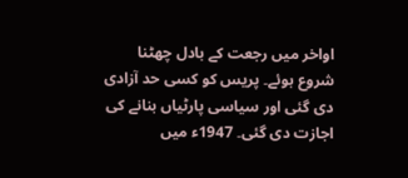اواخر میں رجعت کے بادل چھٹنا شروع ہوئے۔ پریس کو کسی حد آزادی دی گئی اور سیاسی پارٹیاں بنانے کی اجازت دی گئی۔ 1947ء میں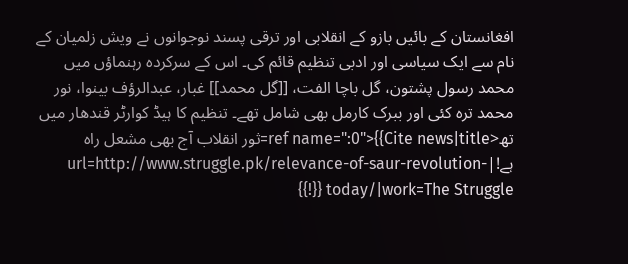افغانستان کے بائیں بازو کے انقلابی اور ترقی پسند نوجوانوں نے ویش زلمیان کے نام سے ایک سیاسی اور ادبی تنظیم قائم کی۔ اس کے سرکردہ رہنماؤں میں محمد رسول پشتون، گل باچا الفت، [[گل محمد]] غبار، عبدالرؤف بینوا، نور محمد ترہ کئی اور ببرک کارمل بھی شامل تھے۔ تنظیم کا ہیڈ کوارٹر قندھار میں تھ<ref name=":0">{{Cite news|title=ثور انقلاب آج بھی مشعل راہ ہے!|url=http://www.struggle.pk/relevance-of-saur-revolution-today/|work=The Struggle {{!}}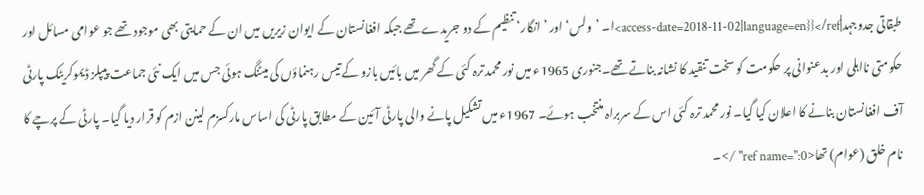طبقاتی جدوجہد|access-date=2018-11-02|language=en}}</ref>ا۔ ’ولس‘ اور ’انگار‘ تنظیم کے دو جریدے تھے جبکہ افغانستان کے ایوان زیریں میں ان کے حمایتی بھی موجود تھے جو عوامی مسائل اور حکومتی نااہلی اور بدعنوانی پر حکومت کو سخت تنقید کا نشانہ بناتے تھے۔جنوری 1965ء میں نور محمد ترہ کئی کے گھر میں بائیں بازو کے تیس رہنماؤں کی میٹنگ ہوئی جس میں ایک نئی جماعت پیپلز ڈیموکریٹک پارٹی آف افغانستان بنانے کا اعلان کیا گیا۔ نور محمد ترہ کئی اس کے سربراہ منتخب ہوئے۔ 1967ء میں تشکیل پانے والی پارٹی آئین کے مطابق پارٹی کی اساس مارکسزم لینن ازم کو قرار دیا گیا۔ پارٹی کے پرچے کا نام خلق (عوام) تھا<ref name=":0" />۔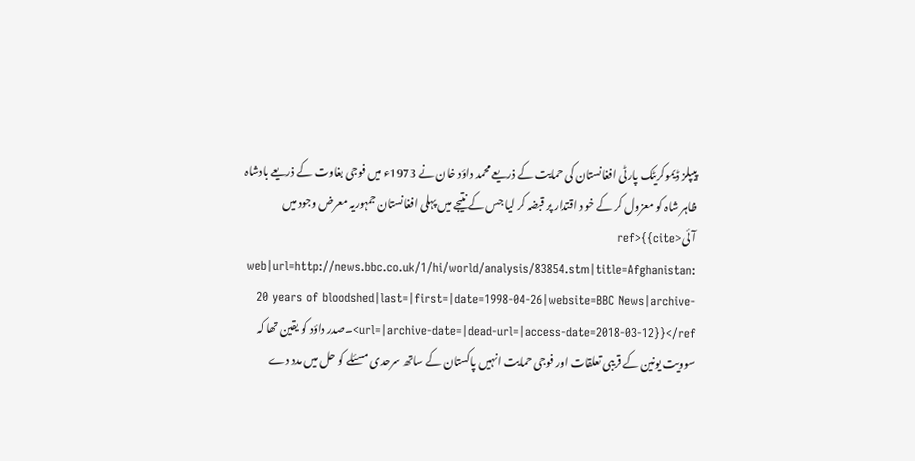پیپلز ڈیموکریٹک پارٹی افغانستان کی حمایت کے ذریعے محمد داؤد خان نے 1973ء میں فوجی بغاوت کے ذریعے بادشاہ ظاہر شاہ کو معزول کر کے خو د اقتدار پر قبضہ کر لیا جس کے نتیجے میں پہلی افغانستان جمہوریہ معرض وجود میں آئی<ref>{{cite web|url=http://news.bbc.co.uk/1/hi/world/analysis/83854.stm|title=Afghanistan: 20 years of bloodshed|last=|first=|date=1998-04-26|website=BBC News|archive-url=|archive-date=|dead-url=|access-date=2018-03-12}}</ref>۔صدر داؤد کو یقین تھا کہ سوویت یونین کے قریبی تعلقات اور فوجی حمایت انہیں پاکستان کے ساتھ سرحدی مسئلے کو حل میں مدد دے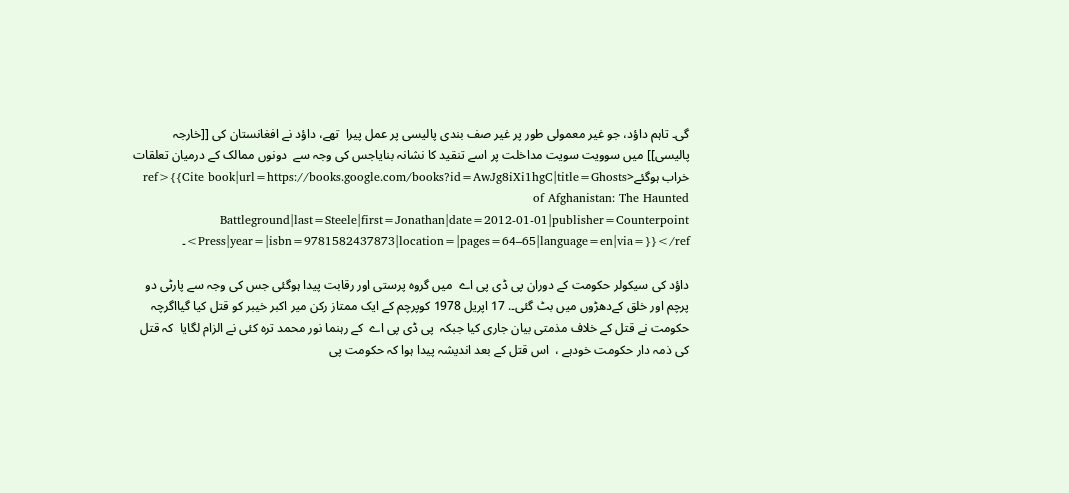گی۔ تاہم داؤد، جو غیر معمولی طور پر غیر صف بندی پالیسی پر عمل پیرا  تھے، داؤد نے افغانستان کی [[خارجہ پالیسی]] میں سوویت سویت مداخلت پر اسے تنقید کا نشانہ بنایاجس کی وجہ سے  دونوں ممالک کے درمیان تعلقات خراب ہوگئے<ref>{{Cite book|url=https://books.google.com/books?id=AwJg8iXi1hgC|title=Ghosts of Afghanistan: The Haunted Battleground|last=Steele|first=Jonathan|date=2012-01-01|publisher=Counterpoint Press|year=|isbn=9781582437873|location=|pages=64–65|language=en|via=}}</ref>۔

داؤد کی سیکولر حکومت کے دوران پی ڈی پی اے  میں گروہ پرستی اور رقابت پیدا ہوگئی جس کی وجہ سے پارٹی دو پرچم اور خلق کےدھڑوں میں بٹ گئی۔. 17 اپریل 1978 کوپرچم کے ایک ممتاز رکن میر اکبر خیبر کو قتل کیا گیااگرچہ حکومت نے قتل کے خلاف مذمتی بیان جاری کیا جبکہ  پی ڈی پی اے  کے رہنما نور محمد ترہ کئی نے الزام لگایا  کہ قتل کی ذمہ دار حکومت خودہے ،  اس قتل کے بعد اندیشہ پیدا ہوا کہ حکومت پی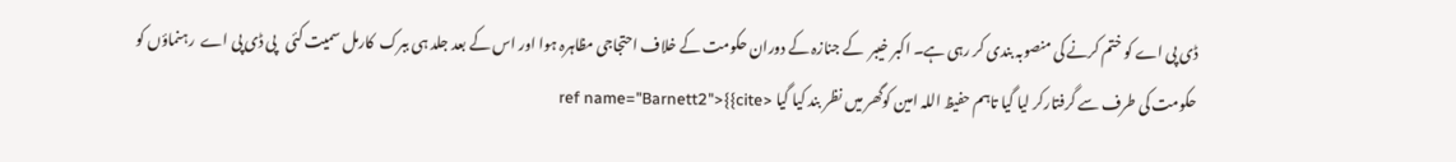ڈی پی اے کو ختم کرنے کی منصوبہ بندی کر رہی ہے۔ اکبر خیبر  کے جنازہ کے دوران حکومت کے خلاف احتجاجی مظاہرہ ہوا اور اس کے بعد جلد ہی ببرک  کارمل سمیت کئی   پی ڈی پی اے  رہنماؤں کو حکومت کی طرف سے گرفتارکر لیا گیا تاہم حفیظ اللہ امین کوگھر میں نظر بند کیا گیا <ref name="Barnett2">{{cite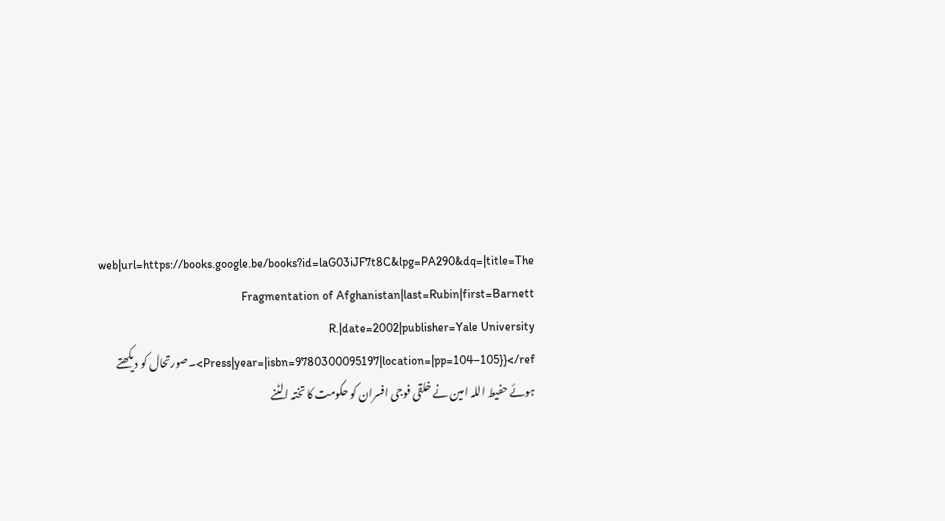web|url=https://books.google.be/books?id=laG03iJF7t8C&lpg=PA290&dq=|title=The Fragmentation of Afghanistan|last=Rubin|first=Barnett R.|date=2002|publisher=Yale University Press|year=|isbn=9780300095197|location=|pp=104–105}}</ref>۔صورتحال کو دیکھتے ہوئے حفیط اللہ امین نے خلقی فوجی افسران کو حکومت کا تختہ الٹنے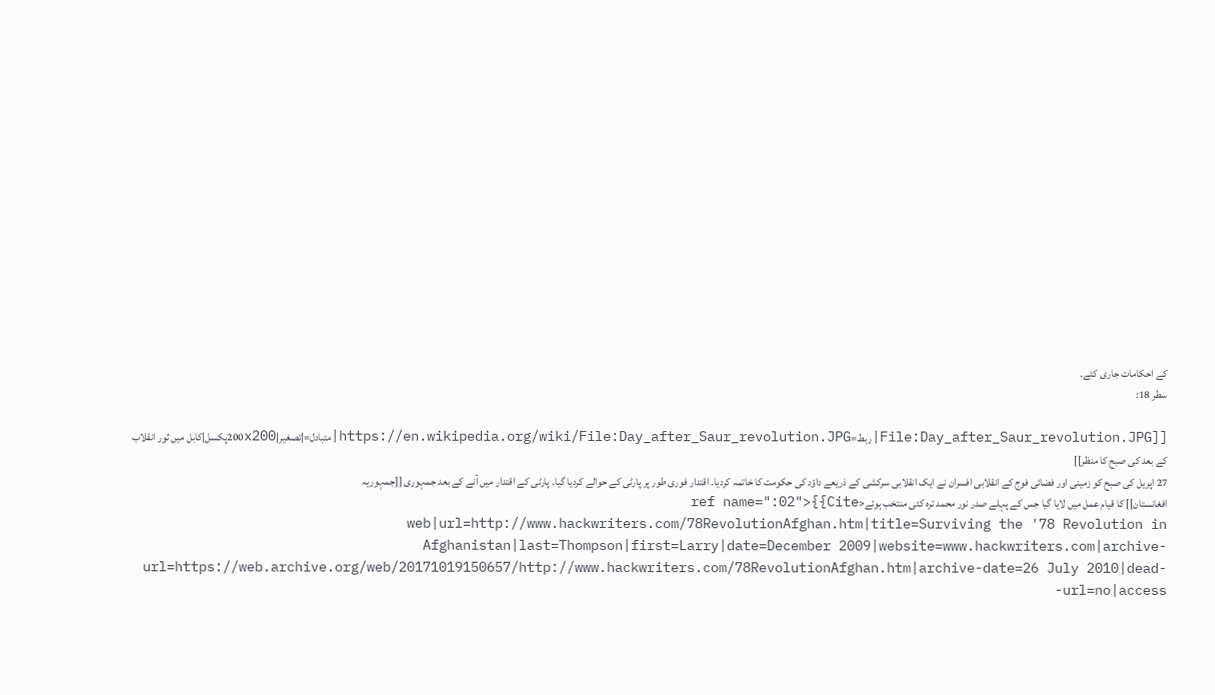کے احکامات جاری کئے۔
سطر 18:

[[File:Day_after_Saur_revolution.JPG|ربط=https://en.wikipedia.org/wiki/File:Day_after_Saur_revolution.JPG|متبادل=|تصغیر|200x200پکسل|کابل میں ثور انقلاب کے بعد کی صبح کا منظر]]
27 اپریل کی صبح کو زمینی اور فضائی فوج کے انقلابی افسران نے ایک انقلابی سرکشی کے ذریعے داؤد کی حکومت کا خاتمہ کردیا۔ اقتدار فوری طور پر پارٹی کے حوالے کردیا گیا۔ پارٹی کے اقتدار میں آنے کے بعد جمہوری [[جمہوریہ افغانستان]] کا قیام عمل میں لایا گیا جس کے پہلے صدر نور محمد ترہ کئی منتخب ہوئے<ref name=":02">{{Cite web|url=http://www.hackwriters.com/78RevolutionAfghan.htm|title=Surviving the '78 Revolution in Afghanistan|last=Thompson|first=Larry|date=December 2009|website=www.hackwriters.com|archive-url=https://web.archive.org/web/20171019150657/http://www.hackwriters.com/78RevolutionAfghan.htm|archive-date=26 July 2010|dead-url=no|access-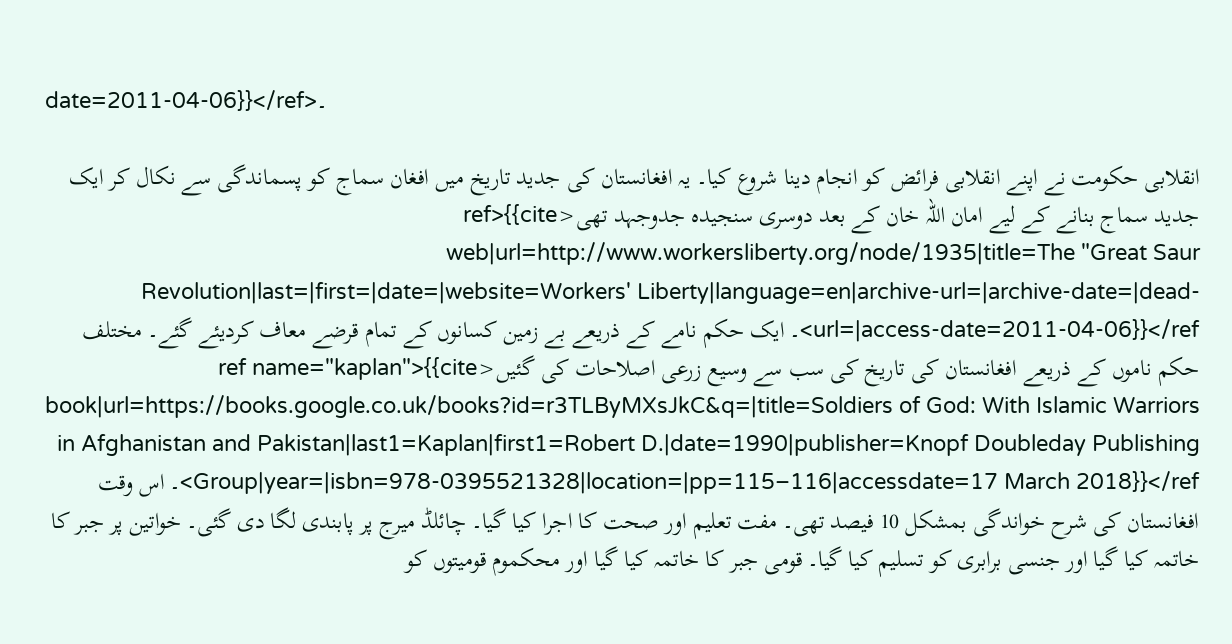date=2011-04-06}}</ref>۔

انقلابی حکومت نے اپنے انقلابی فرائض کو انجام دینا شروع کیا۔ یہ افغانستان کی جدید تاریخ میں افغان سماج کو پسماندگی سے نکال کر ایک جدید سماج بنانے کے لیے امان اللہ خان کے بعد دوسری سنجیدہ جدوجہد تھی<ref>{{cite web|url=http://www.workersliberty.org/node/1935|title=The "Great Saur Revolution|last=|first=|date=|website=Workers' Liberty|language=en|archive-url=|archive-date=|dead-url=|access-date=2011-04-06}}</ref>۔ ایک حکم نامے کے ذریعے بے زمین کسانوں کے تمام قرضے معاف کردیئے گئے۔ مختلف حکم ناموں کے ذریعے افغانستان کی تاریخ کی سب سے وسیع زرعی اصلاحات کی گئیں<ref name="kaplan">{{cite book|url=https://books.google.co.uk/books?id=r3TLByMXsJkC&q=|title=Soldiers of God: With Islamic Warriors in Afghanistan and Pakistan|last1=Kaplan|first1=Robert D.|date=1990|publisher=Knopf Doubleday Publishing Group|year=|isbn=978-0395521328|location=|pp=115–116|accessdate=17 March 2018}}</ref>۔ اس وقت افغانستان کی شرح خواندگی بمشکل 10 فیصد تھی۔ مفت تعلیم اور صحت کا اجرا کیا گیا۔ چائلڈ میرج پر پابندی لگا دی گئی۔ خواتین پر جبر کا خاتمہ کیا گیا اور جنسی برابری کو تسلیم کیا گیا۔ قومی جبر کا خاتمہ کیا گیا اور محکموم قومیتوں کو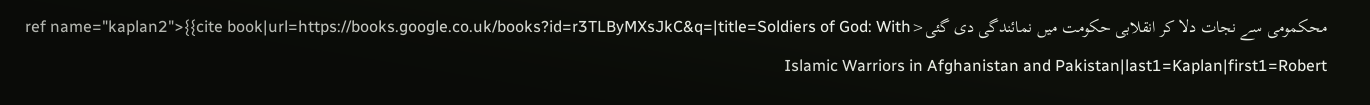محکمومی سے نجات دلا کر انقلابی حکومت میں نمائندگی دی گئی<ref name="kaplan2">{{cite book|url=https://books.google.co.uk/books?id=r3TLByMXsJkC&q=|title=Soldiers of God: With Islamic Warriors in Afghanistan and Pakistan|last1=Kaplan|first1=Robert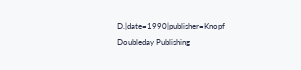D.|date=1990|publisher=Knopf Doubleday Publishing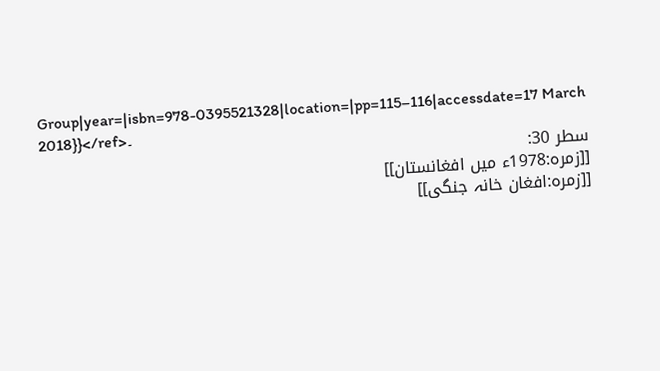Group|year=|isbn=978-0395521328|location=|pp=115–116|accessdate=17 March 2018}}</ref>۔
سطر 30:
[[زمرہ:1978ء میں افغانستان]]
[[زمرہ:افغان خانہ جنگی]]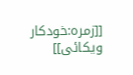[[زمرہ:خودکار ویکائی]]